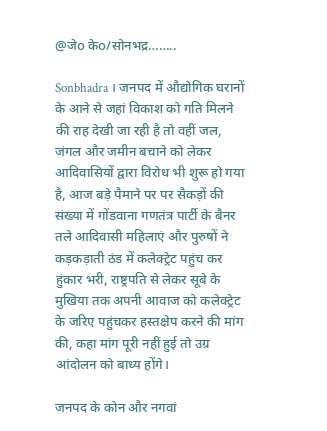@जेo केo/सोनभद्र……..

Sonbhadra । जनपद में औद्योगिक घरानों के आने से जहां विकाश को गति मिलने की राह देखी जा रही है तो वहीं जल, जंगल और जमीन बचाने को लेकर आदिवासियों द्वारा विरोध भी शुरू हो गया है, आज बड़े पैमाने पर पर सैकड़ों की संख्या में गोंडवाना गणतंत्र पार्टी के बैनर तले आदिवासी महिलाएं और पुरुषों ने कड़कड़ाती ठंड में कलेक्ट्रेट पहुंच कर हुंकार भरी, राष्ट्रपति से लेकर सूबे के मुखिया तक अपनी आवाज को कलेक्ट्रेट के जरिए पहुंचकर हस्तक्षेप करने की मांग की, कहा मांग पूरी नहीं हुई तो उग्र आंदोलन को बाध्य होंगे।

जनपद के कोन और नगवां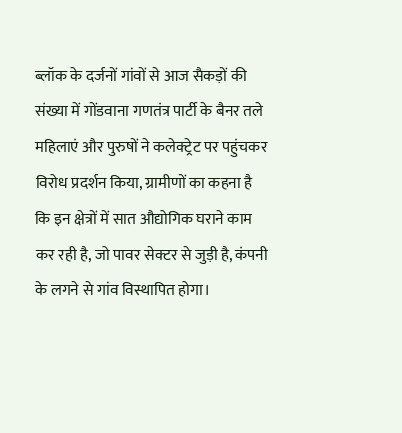ब्लॉक के दर्जनों गांवों से आज सैकड़ों की संख्या में गोंडवाना गणतंत्र पार्टी के बैनर तले महिलाएं और पुरुषों ने कलेक्ट्रेट पर पहुंचकर विरोध प्रदर्शन किया, ग्रामीणों का कहना है कि इन क्षेत्रों में सात औद्योगिक घराने काम कर रही है, जो पावर सेक्टर से जुड़ी है, कंपनी के लगने से गांव विस्थापित होगा।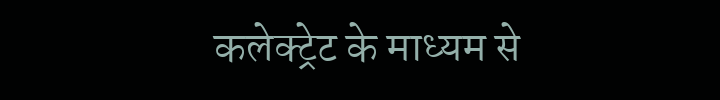कलेक्ट्रेट के माध्यम से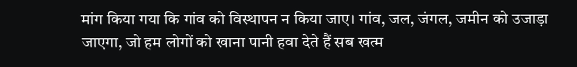मांग किया गया कि गांव को विस्थापन न किया जाए। गांव, जल, जंगल, जमीन को उजाड़ा जाएगा, जो हम लोगों को खाना पानी हवा देते हैं सब खत्म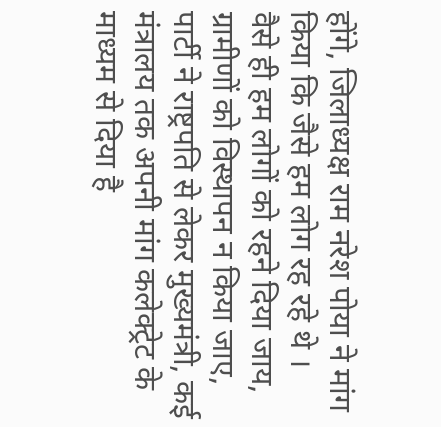होंगे, जिलाध्यक्ष राम नरेश पोया ने मांग किया कि जैसे हम लोग रह रहे थे ।
वैसे ही हम लोगों को रहने दिया जाय, ग्रामीणों को विस्थापन न किया जाए, पार्टी ने राष्ट्रपति से लेकर मुख्यमंत्री, कई मंत्रालय तक अपनी मांग कलेक्ट्रेट के माध्यम से दिया है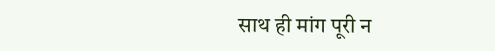साथ ही मांग पूरी न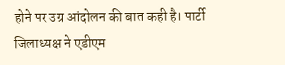होने पर उग्र आंदोलन की बात कही है। पार्टी जिलाध्यक्ष ने एडीएम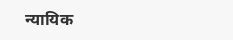न्यायिक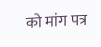को मांग पत्र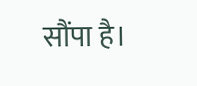सौंपा है।